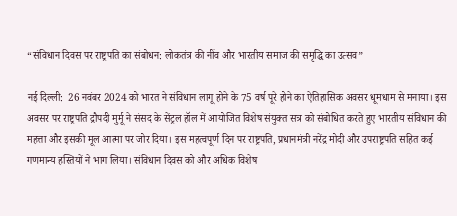“संविधान दिवस पर राष्ट्रपति का संबोधन: लोकतंत्र की नींव और भारतीय समाज की समृद्धि का उत्सव”

नई दिल्ली:  26 नवंबर 2024 को भारत ने संविधान लागू होने के 75 वर्ष पूरे होने का ऐतिहासिक अवसर धूमधाम से मनाया। इस अवसर पर राष्ट्रपति द्रौपदी मुर्मू ने संसद के सेंट्रल हॉल में आयोजित विशेष संयुक्त सत्र को संबोधित करते हुए भारतीय संविधान की महत्ता और इसकी मूल आत्मा पर जोर दिया। इस महत्वपूर्ण दिन पर राष्ट्रपति, प्रधानमंत्री नरेंद्र मोदी और उपराष्ट्रपति सहित कई गणमान्य हस्तियों ने भाग लिया। संविधान दिवस को और अधिक विशेष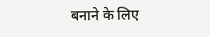बनाने के लिए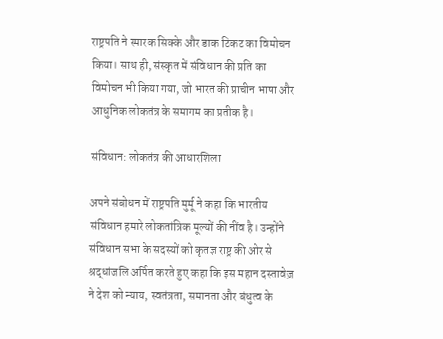राष्ट्रपति ने स्मारक सिक्के और डाक टिकट का विमोचन किया। साथ ही, संस्कृत में संविधान की प्रति का विमोचन भी किया गया, जो भारत की प्राचीन भाषा और आधुनिक लोकतंत्र के समागम का प्रतीक है।

संविधान: लोकतंत्र की आधारशिला

अपने संबोधन में राष्ट्रपति मुर्मू ने कहा कि भारतीय संविधान हमारे लोकतांत्रिक मूल्यों की नींव है। उन्होंने संविधान सभा के सदस्यों को कृतज्ञ राष्ट्र की ओर से श्रद्धांजलि अर्पित करते हुए कहा कि इस महान दस्तावेज़ ने देश को न्याय, स्वतंत्रता, समानता और बंधुत्व के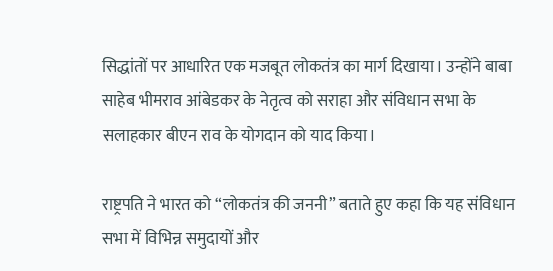सिद्धांतों पर आधारित एक मजबूत लोकतंत्र का मार्ग दिखाया। उन्होंने बाबा साहेब भीमराव आंबेडकर के नेतृत्व को सराहा और संविधान सभा के सलाहकार बीएन राव के योगदान को याद किया।

राष्ट्रपति ने भारत को “लोकतंत्र की जननी” बताते हुए कहा कि यह संविधान सभा में विभिन्न समुदायों और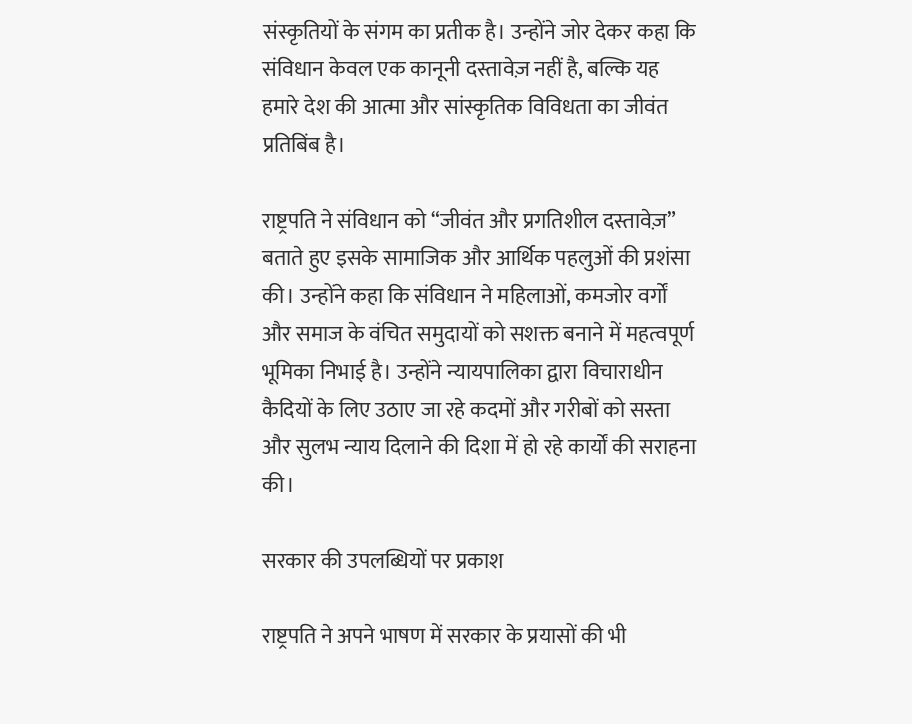संस्कृतियों के संगम का प्रतीक है। उन्होंने जोर देकर कहा कि संविधान केवल एक कानूनी दस्तावेज़ नहीं है, बल्कि यह हमारे देश की आत्मा और सांस्कृतिक विविधता का जीवंत प्रतिबिंब है।

राष्ट्रपति ने संविधान को “जीवंत और प्रगतिशील दस्तावेज़” बताते हुए इसके सामाजिक और आर्थिक पहलुओं की प्रशंसा की। उन्होंने कहा कि संविधान ने महिलाओं, कमजोर वर्गों और समाज के वंचित समुदायों को सशक्त बनाने में महत्वपूर्ण भूमिका निभाई है। उन्होंने न्यायपालिका द्वारा विचाराधीन कैदियों के लिए उठाए जा रहे कदमों और गरीबों को सस्ता और सुलभ न्याय दिलाने की दिशा में हो रहे कार्यों की सराहना की।

सरकार की उपलब्धियों पर प्रकाश

राष्ट्रपति ने अपने भाषण में सरकार के प्रयासों की भी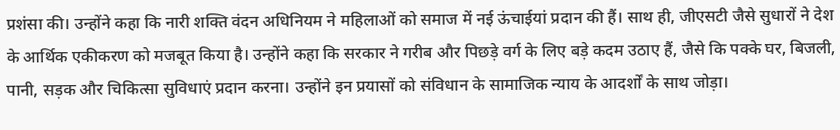प्रशंसा की। उन्होंने कहा कि नारी शक्ति वंदन अधिनियम ने महिलाओं को समाज में नई ऊंचाईयां प्रदान की हैं। साथ ही, जीएसटी जैसे सुधारों ने देश के आर्थिक एकीकरण को मजबूत किया है। उन्होंने कहा कि सरकार ने गरीब और पिछड़े वर्ग के लिए बड़े कदम उठाए हैं, जैसे कि पक्के घर, बिजली, पानी, सड़क और चिकित्सा सुविधाएं प्रदान करना। उन्होंने इन प्रयासों को संविधान के सामाजिक न्याय के आदर्शों के साथ जोड़ा।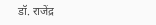डॉ. राजेंद्र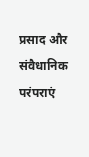प्रसाद और संवैधानिक परंपराएं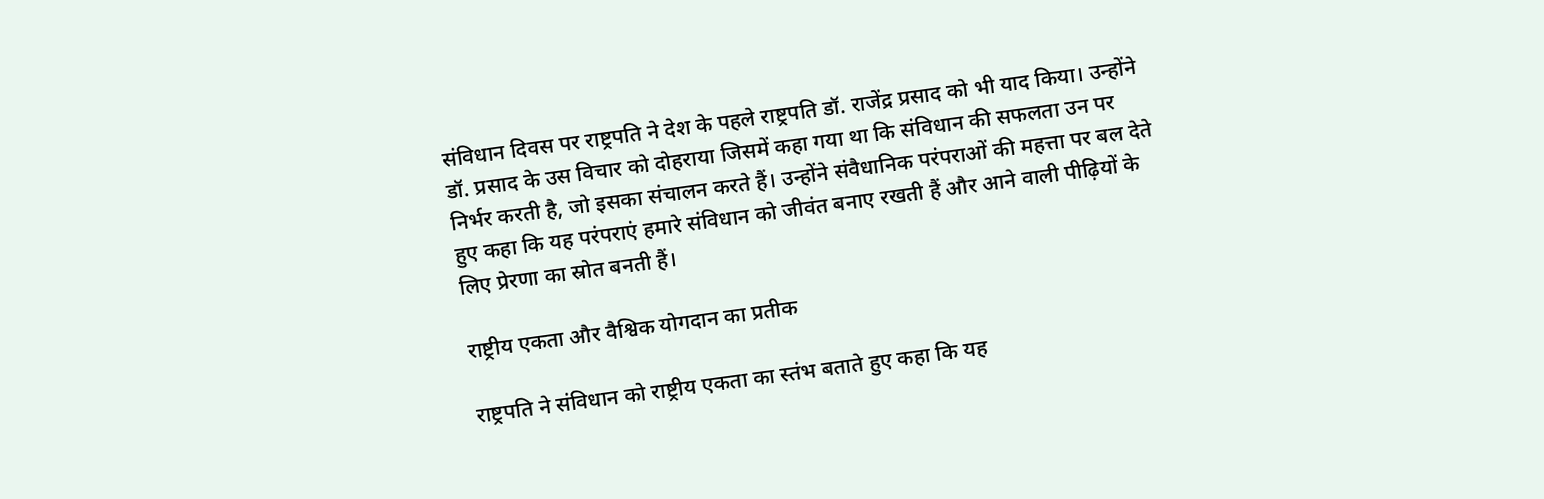संविधान दिवस पर राष्ट्रपति ने देश के पहले राष्ट्रपति डॉ. राजेंद्र प्रसाद को भी याद किया। उन्होंने डॉ. प्रसाद के उस विचार को दोहराया जिसमें कहा गया था कि संविधान की सफलता उन पर निर्भर करती है, जो इसका संचालन करते हैं। उन्होंने संवैधानिक परंपराओं की महत्ता पर बल देते हुए कहा कि यह परंपराएं हमारे संविधान को जीवंत बनाए रखती हैं और आने वाली पीढ़ियों के लिए प्रेरणा का स्रोत बनती हैं।

राष्ट्रीय एकता और वैश्विक योगदान का प्रतीक

राष्ट्रपति ने संविधान को राष्ट्रीय एकता का स्तंभ बताते हुए कहा कि यह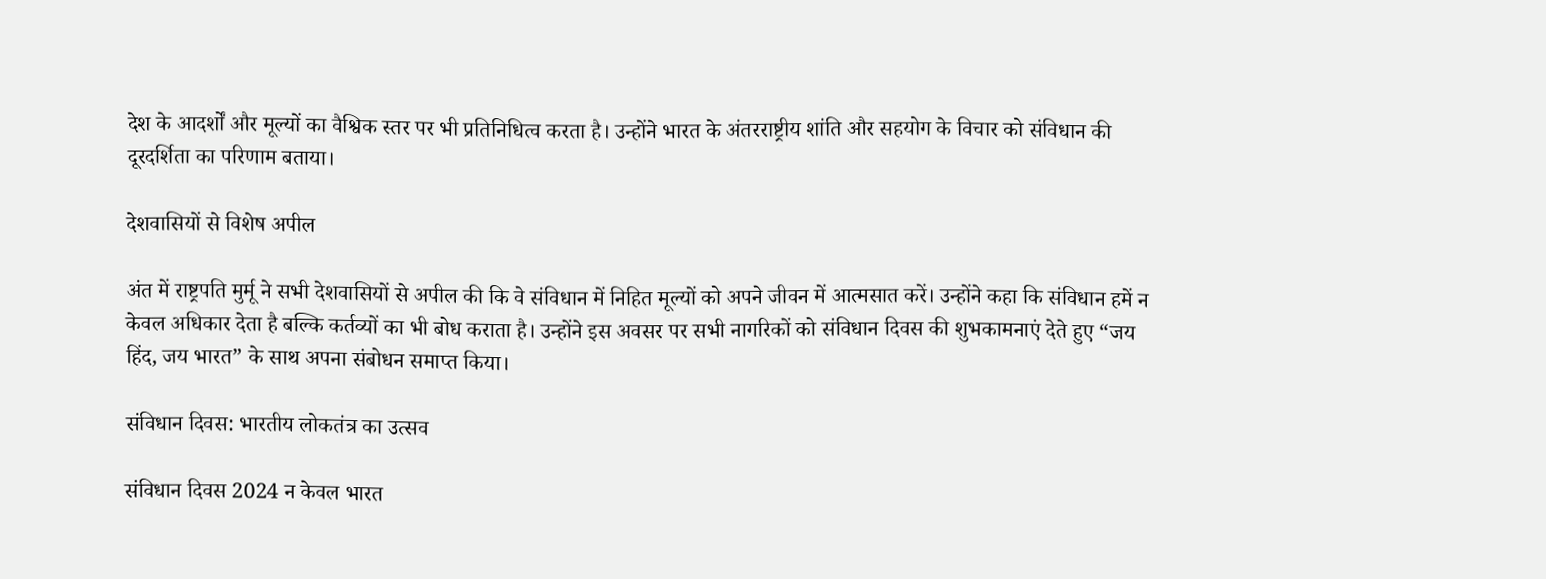देश के आदर्शों और मूल्यों का वैश्विक स्तर पर भी प्रतिनिधित्व करता है। उन्होंने भारत के अंतरराष्ट्रीय शांति और सहयोग के विचार को संविधान की दूरदर्शिता का परिणाम बताया।

देशवासियों से विशेष अपील

अंत में राष्ट्रपति मुर्मू ने सभी देशवासियों से अपील की कि वे संविधान में निहित मूल्यों को अपने जीवन में आत्मसात करें। उन्होंने कहा कि संविधान हमें न केवल अधिकार देता है बल्कि कर्तव्यों का भी बोध कराता है। उन्होंने इस अवसर पर सभी नागरिकों को संविधान दिवस की शुभकामनाएं देते हुए “जय हिंद, जय भारत” के साथ अपना संबोधन समाप्त किया।

संविधान दिवस: भारतीय लोकतंत्र का उत्सव

संविधान दिवस 2024 न केवल भारत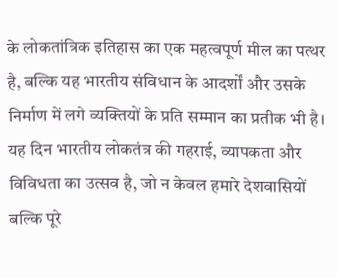के लोकतांत्रिक इतिहास का एक महत्वपूर्ण मील का पत्थर है, बल्कि यह भारतीय संविधान के आदर्शों और उसके निर्माण में लगे व्यक्तियों के प्रति सम्मान का प्रतीक भी है। यह दिन भारतीय लोकतंत्र की गहराई, व्यापकता और विविधता का उत्सव है, जो न केवल हमारे देशवासियों बल्कि पूरे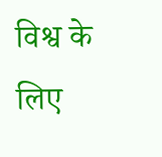विश्व के लिए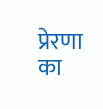प्रेरणा का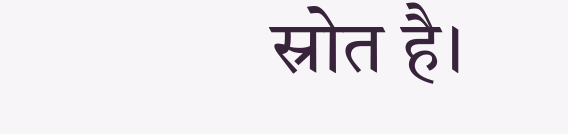स्रोत है।